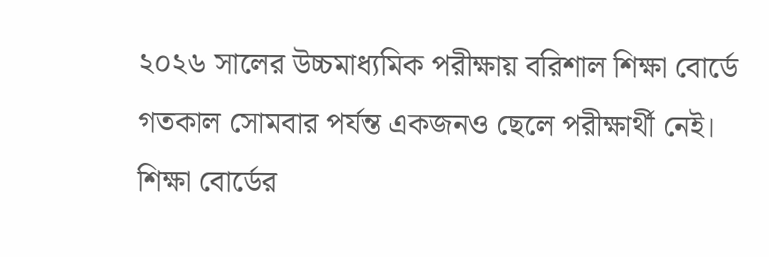২০২৬ সালের উচ্চমাধ্যমিক পরীক্ষায় বরিশাল শিক্ষা বোর্ডে গতকাল সোমবার পর্যন্ত একজনও ছেলে পরীক্ষার্থী নেই। শিক্ষা বোর্ডের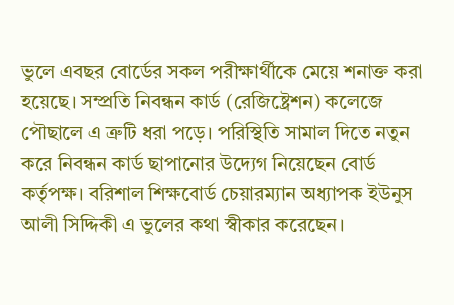ভুলে এবছর বোর্ডের সকল পরীক্ষার্থীকে মেয়ে শনাক্ত করা হয়েছে। সম্প্রতি নিবন্ধন কার্ড (রেজিষ্ট্রেশন) কলেজে পৌছালে এ ত্রুটি ধরা পড়ে। পরিস্থিতি সামাল দিতে নতুন করে নিবন্ধন কার্ড ছাপানোর উদ্যেগ নিয়েছেন বোর্ড কর্তৃপক্ষ। বরিশাল শিক্ষবোর্ড চেয়ারম্যান অধ্যাপক ইউনুস আলী সিদ্দিকী এ ভুলের কথা স্বীকার করেছেন।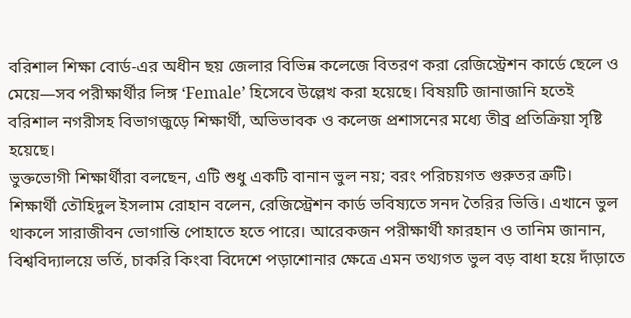বরিশাল শিক্ষা বোর্ড-এর অধীন ছয় জেলার বিভিন্ন কলেজে বিতরণ করা রেজিস্ট্রেশন কার্ডে ছেলে ও মেয়ে—সব পরীক্ষার্থীর লিঙ্গ ‘Female’ হিসেবে উল্লেখ করা হয়েছে। বিষয়টি জানাজানি হতেই বরিশাল নগরীসহ বিভাগজুড়ে শিক্ষার্থী, অভিভাবক ও কলেজ প্রশাসনের মধ্যে তীব্র প্রতিক্রিয়া সৃষ্টি হয়েছে।
ভুক্তভোগী শিক্ষার্থীরা বলছেন, এটি শুধু একটি বানান ভুল নয়; বরং পরিচয়গত গুরুতর ত্রুটি।
শিক্ষার্থী তৌহিদুল ইসলাম রোহান বলেন, রেজিস্ট্রেশন কার্ড ভবিষ্যতে সনদ তৈরির ভিত্তি। এখানে ভুল থাকলে সারাজীবন ভোগান্তি পোহাতে হতে পারে। আরেকজন পরীক্ষার্থী ফারহান ও তানিম জানান, বিশ্ববিদ্যালয়ে ভর্তি, চাকরি কিংবা বিদেশে পড়াশোনার ক্ষেত্রে এমন তথ্যগত ভুল বড় বাধা হয়ে দাঁড়াতে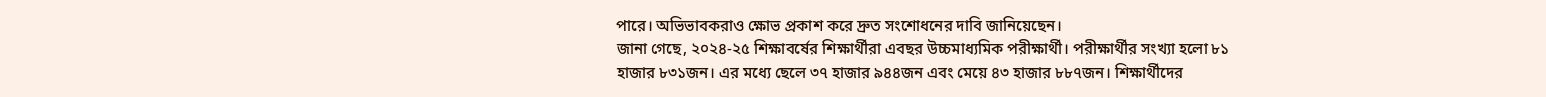পারে। অভিভাবকরাও ক্ষোভ প্রকাশ করে দ্রুত সংশোধনের দাবি জানিয়েছেন।
জানা গেছে, ২০২৪-২৫ শিক্ষাবর্ষের শিক্ষার্থীরা এবছর উচ্চমাধ্যমিক পরীক্ষার্থী। পরীক্ষার্থীর সংখ্যা হলো ৮১ হাজার ৮৩১জন। এর মধ্যে ছেলে ৩৭ হাজার ৯৪৪জন এবং মেয়ে ৪৩ হাজার ৮৮৭জন। শিক্ষার্থীদের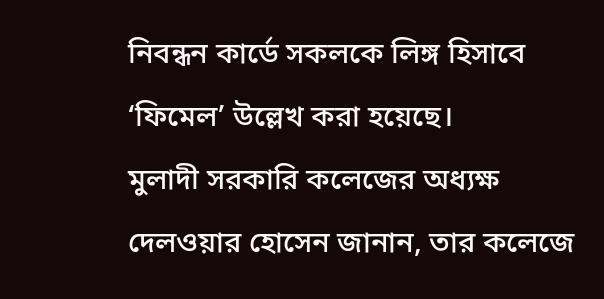নিবন্ধন কার্ডে সকলকে লিঙ্গ হিসাবে ‘ফিমেল’ উল্লেখ করা হয়েছে।
মুলাদী সরকারি কলেজের অধ্যক্ষ দেলওয়ার হোসেন জানান, তার কলেজে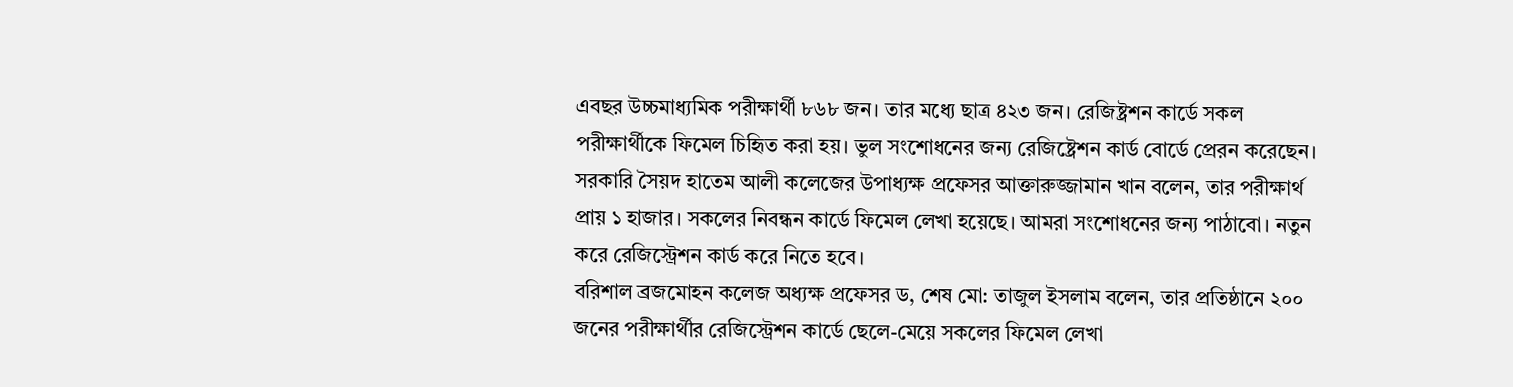এবছর উচ্চমাধ্যমিক পরীক্ষার্থী ৮৬৮ জন। তার মধ্যে ছাত্র ৪২৩ জন। রেজিষ্ট্রশন কার্ডে সকল পরীক্ষার্থীকে ফিমেল চিহিৃত করা হয়। ভুল সংশোধনের জন্য রেজিষ্ট্রেশন কার্ড বোর্ডে প্রেরন করেছেন।
সরকারি সৈয়দ হাতেম আলী কলেজের উপাধ্যক্ষ প্রফেসর আক্তারুজ্জামান খান বলেন, তার পরীক্ষার্থ প্রায় ১ হাজার। সকলের নিবন্ধন কার্ডে ফিমেল লেখা হয়েছে। আমরা সংশোধনের জন্য পাঠাবো। নতুন করে রেজিস্ট্রেশন কার্ড করে নিতে হবে।
বরিশাল ব্রজমোহন কলেজ অধ্যক্ষ প্রফেসর ড, শেষ মো: তাজুল ইসলাম বলেন, তার প্রতিষ্ঠানে ২০০ জনের পরীক্ষার্থীর রেজিস্ট্রেশন কার্ডে ছেলে-মেয়ে সকলের ফিমেল লেখা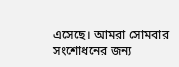এসেছে। আমরা সোমবার সংশোধনের জন্য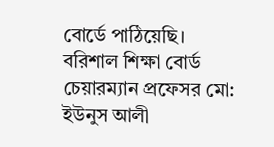বোর্ডে পাঠিয়েছি।
বরিশাল শিক্ষা বোর্ড চেয়ারম্যান প্রফেসর মো: ইউনুস আলী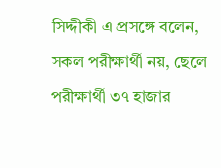সিদ্দীকী এ প্রসঙ্গে বলেন, সকল পরীক্ষার্থী নয়, ছেলে পরীক্ষার্থী ৩৭ হাজার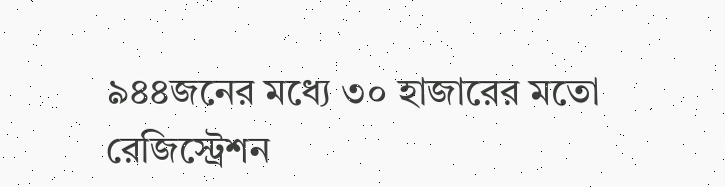৯৪৪জনের মধ্যে ৩০ হাজারের মতো রেজিস্ট্রেশন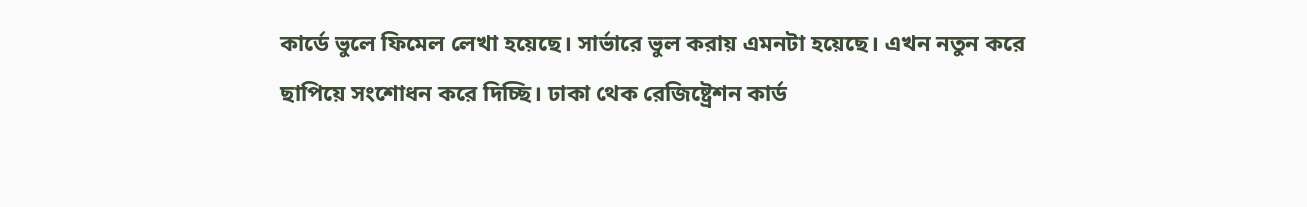কার্ডে ভুলে ফিমেল লেখা হয়েছে। সার্ভারে ভুল করায় এমনটা হয়েছে। এখন নতুন করে ছাপিয়ে সংশোধন করে দিচ্ছি। ঢাকা থেক রেজিষ্ট্রেশন কার্ড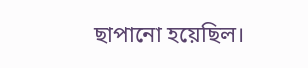ছাপানো হয়েছিল।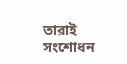তারাই সংশোধন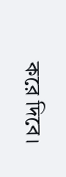করে দিবে।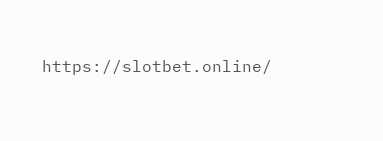https://slotbet.online/